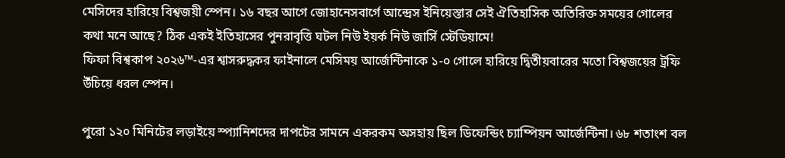মেসিদের হারিয়ে বিশ্বজয়ী স্পেন। ১৬ বছর আগে জোহানেসবার্গে আন্দ্রেস ইনিয়েস্তার সেই ঐতিহাসিক অতিরিক্ত সময়ের গোলের কথা মনে আছে? ঠিক একই ইতিহাসের পুনরাবৃত্তি ঘটল নিউ ইয়র্ক নিউ জার্সি স্টেডিয়ামে!
ফিফা বিশ্বকাপ ২০২৬™-এর শ্বাসরুদ্ধকর ফাইনালে মেসিময় আর্জেন্টিনাকে ১-০ গোলে হারিয়ে দ্বিতীয়বারের মতো বিশ্বজয়ের ট্রফি উঁচিয়ে ধরল স্পেন।

পুরো ১২০ মিনিটের লড়াইয়ে স্প্যানিশদের দাপটের সামনে একরকম অসহায় ছিল ডিফেন্ডিং চ্যাম্পিয়ন আর্জেন্টিনা। ৬৮ শতাংশ বল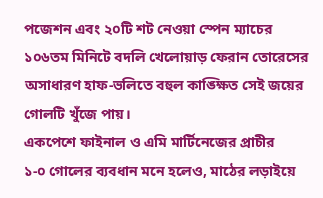পজেশন এবং ২০টি শট নেওয়া স্পেন ম্যাচের ১০৬তম মিনিটে বদলি খেলোয়াড় ফেরান তোরেসের অসাধারণ হাফ-ভলিতে বহুল কাঙ্ক্ষিত সেই জয়ের গোলটি খুঁজে পায়।
একপেশে ফাইনাল ও এমি মার্টিনেজের প্রাচীর
১-০ গোলের ব্যবধান মনে হলেও, মাঠের লড়াইয়ে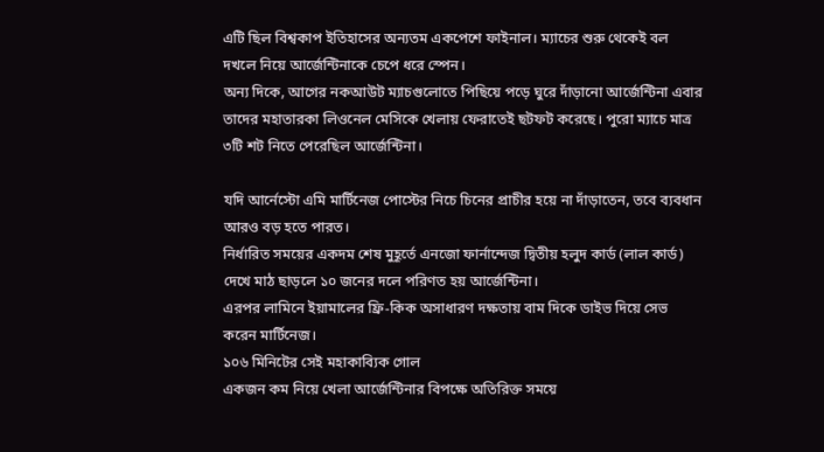এটি ছিল বিশ্বকাপ ইতিহাসের অন্যতম একপেশে ফাইনাল। ম্যাচের শুরু থেকেই বল দখলে নিয়ে আর্জেন্টিনাকে চেপে ধরে স্পেন।
অন্য দিকে, আগের নকআউট ম্যাচগুলোতে পিছিয়ে পড়ে ঘুরে দাঁড়ানো আর্জেন্টিনা এবার তাদের মহাতারকা লিওনেল মেসিকে খেলায় ফেরাতেই ছটফট করেছে। পুরো ম্যাচে মাত্র ৩টি শট নিতে পেরেছিল আর্জেন্টিনা।

যদি আর্নেস্টো এমি মার্টিনেজ পোস্টের নিচে চিনের প্রাচীর হয়ে না দাঁড়াতেন, তবে ব্যবধান আরও বড় হতে পারত।
নির্ধারিত সময়ের একদম শেষ মুহূর্তে এনজো ফার্নান্দেজ দ্বিতীয় হলুদ কার্ড (লাল কার্ড) দেখে মাঠ ছাড়লে ১০ জনের দলে পরিণত হয় আর্জেন্টিনা।
এরপর লামিনে ইয়ামালের ফ্রি-কিক অসাধারণ দক্ষতায় বাম দিকে ডাইভ দিয়ে সেভ করেন মার্টিনেজ।
১০৬ মিনিটের সেই মহাকাব্যিক গোল
একজন কম নিয়ে খেলা আর্জেন্টিনার বিপক্ষে অতিরিক্ত সময়ে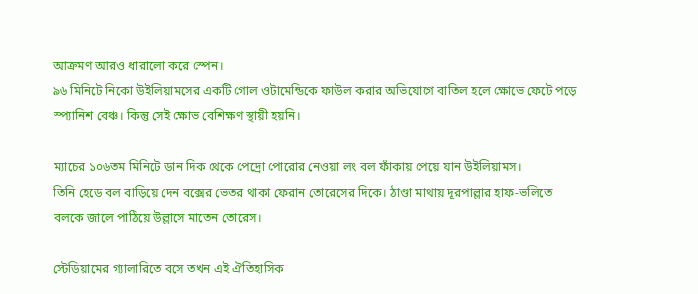আক্রমণ আরও ধারালো করে স্পেন।
৯৬ মিনিটে নিকো উইলিয়ামসের একটি গোল ওটামেন্ডিকে ফাউল করার অভিযোগে বাতিল হলে ক্ষোভে ফেটে পড়ে স্প্যানিশ বেঞ্চ। কিন্তু সেই ক্ষোভ বেশিক্ষণ স্থায়ী হয়নি।

ম্যাচের ১০৬তম মিনিটে ডান দিক থেকে পেদ্রো পোরোর নেওয়া লং বল ফাঁকায় পেয়ে যান উইলিয়ামস।
তিনি হেডে বল বাড়িয়ে দেন বক্সের ভেতর থাকা ফেরান তোরেসের দিকে। ঠাণ্ডা মাথায় দূরপাল্লার হাফ-ভলিতে বলকে জালে পাঠিয়ে উল্লাসে মাতেন তোরেস।

স্টেডিয়ামের গ্যালারিতে বসে তখন এই ঐতিহাসিক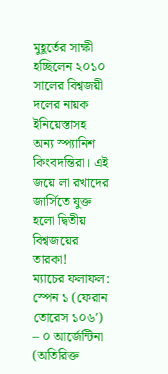মুহূর্তের সাক্ষী হচ্ছিলেন ২০১০ সালের বিশ্বজয়ী দলের নায়ক ইনিয়েস্তাসহ অন্য স্প্যানিশ কিংবদন্তিরা। এই জয়ে লা রখাদের জার্সিতে যুক্ত হলো দ্বিতীয় বিশ্বজয়ের তারকা!
ম্যাচের ফলাফল: স্পেন ১ (ফেরান তোরেস ১০৬′) – ০ আর্জেন্টিনা (অতিরিক্ত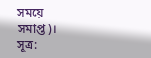সময়ে সমাপ্ত)।
সূত্র: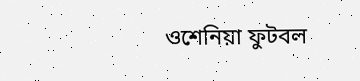ওশেনিয়া ফুটবল